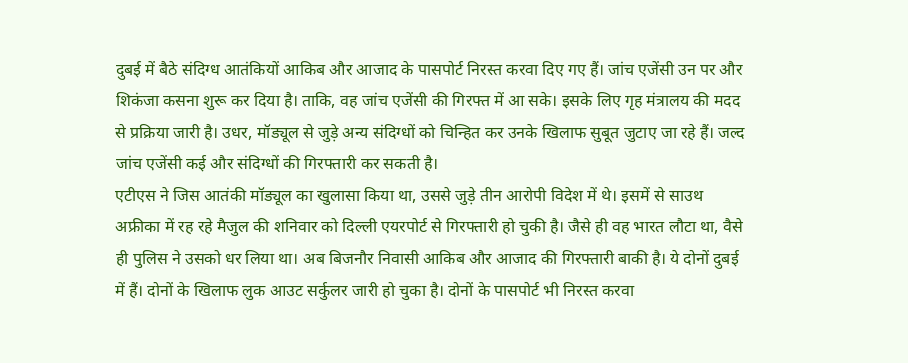दुबई में बैठे संदिग्ध आतंकियों आकिब और आजाद के पासपोर्ट निरस्त करवा दिए गए हैं। जांच एजेंसी उन पर और शिकंजा कसना शुरू कर दिया है। ताकि, वह जांच एजेंसी की गिरफ्त में आ सके। इसके लिए गृह मंत्रालय की मदद से प्रक्रिया जारी है। उधर, मॉड्यूल से जुड़े अन्य संदिग्धों को चिन्हित कर उनके खिलाफ सुबूत जुटाए जा रहे हैं। जल्द जांच एजेंसी कई और संदिग्धों की गिरफ्तारी कर सकती है।
एटीएस ने जिस आतंकी मॉड्यूल का खुलासा किया था, उससे जुड़े तीन आरोपी विदेश में थे। इसमें से साउथ अफ्रीका में रह रहे मैजुल की शनिवार को दिल्ली एयरपोर्ट से गिरफ्तारी हो चुकी है। जैसे ही वह भारत लौटा था, वैसे ही पुलिस ने उसको धर लिया था। अब बिजनौर निवासी आकिब और आजाद की गिरफ्तारी बाकी है। ये दोनों दुबई में हैं। दोनों के खिलाफ लुक आउट सर्कुलर जारी हो चुका है। दोनों के पासपोर्ट भी निरस्त करवा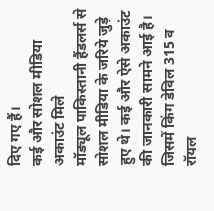दिए गए हैं।
कई और सोशल मीडिया अकाउंट मिले
मॉड्यूल पाकिस्तानी हैंडलर्स से सोशल मीडिया के जरिये जुड़े हुए थे। कई और ऐसे अकाउंट की जानकारी सामने आई है। जिसमें किंग डेविल 315 व रॉयल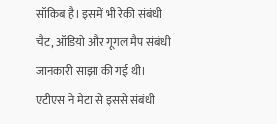सॉकिब है। इसमें भी रेकी संबंधी चैट, ऑडियो और गूगल मैप संबंधी जानकारी साझा की गई थी। एटीएस ने मेटा से इससे संबंधी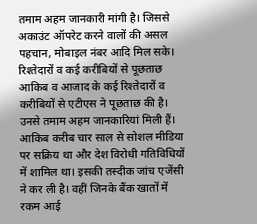तमाम अहम जानकारी मांगी है। जिससे अकाउंट ऑपरेट करने वालों की असल पहचान, मोबाइल नंबर आदि मिल सके।
रिश्तेदारों व कई करीबियों से पूछताछ
आकिब व आजाद के कई रिश्तेदारों व करीबियों से एटीएस ने पूछताछ की है। उनसे तमाम अहम जानकारियां मिली हैं। आकिब करीब चार साल से सोशल मीडिया पर सक्रिय था और देश विरोधी गतिविधियों में शामिल था। इसकी तस्दीक जांच एजेंसी ने कर ली है। वहीं जिनके बैंक खातों में रकम आई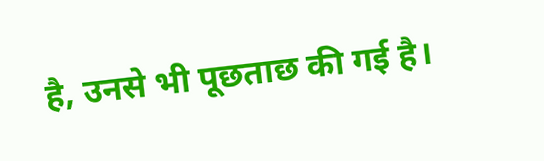है, उनसे भी पूछताछ की गई है।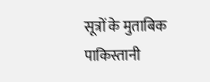सूत्रों के मुताबिक पाकिस्तानी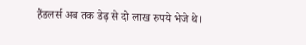हैंडलर्स अब तक डेढ़ से दो लाख रुपये भेजे थे।